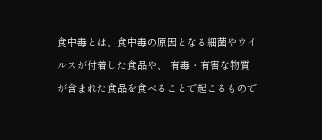食中毒とは、食中毒の原因となる細菌やウイルスが付着した食品や、 有毒・有害な物質が含まれた食品を食べることで起こるもので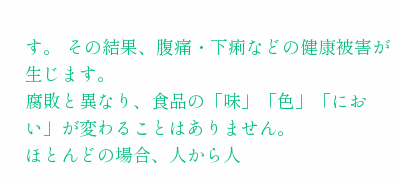す。 その結果、腹痛・下痢などの健康被害が生じます。
腐敗と異なり、食品の「味」「色」「におい」が変わることはありません。
ほとんどの場合、人から人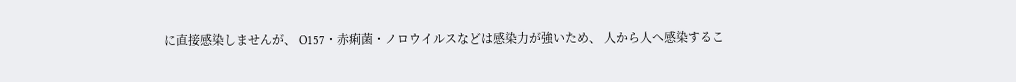に直接感染しませんが、 O157・赤痢菌・ノロウイルスなどは感染力が強いため、 人から人へ感染するこ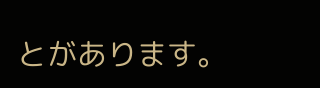とがあります。